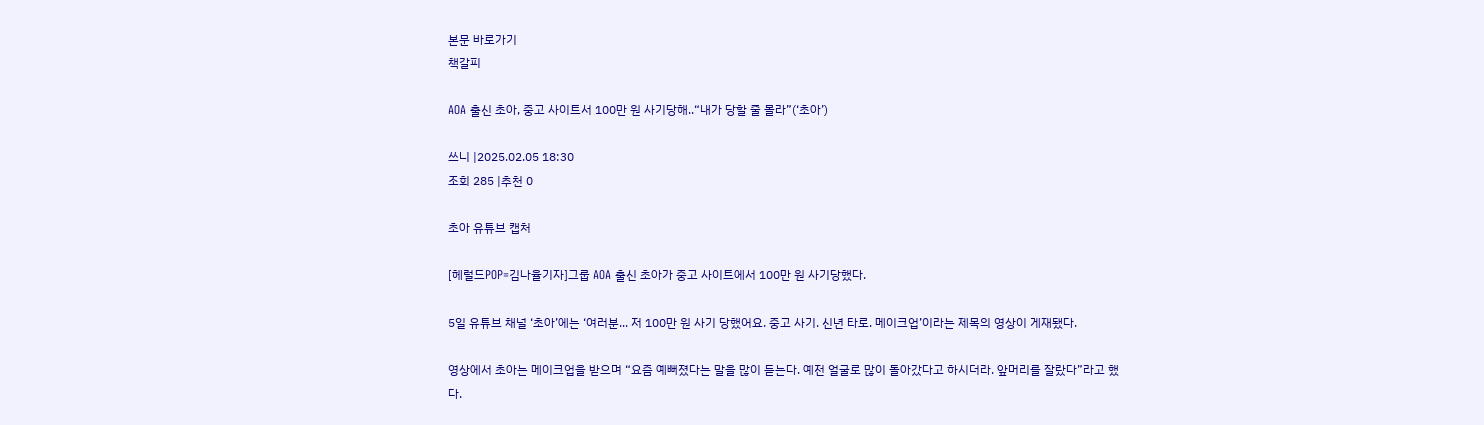본문 바로가기
책갈피

AOA 출신 초아, 중고 사이트서 100만 원 사기당해..“내가 당할 줄 몰라”(‘초아’)

쓰니 |2025.02.05 18:30
조회 285 |추천 0

초아 유튜브 캡처

[헤럴드POP=김나율기자]그룹 AOA 출신 초아가 중고 사이트에서 100만 원 사기당했다.

5일 유튜브 채널 ‘초아’에는 ‘여러분... 저 100만 원 사기 당했어요. 중고 사기. 신년 타로. 메이크업’이라는 제목의 영상이 게재됐다.

영상에서 초아는 메이크업을 받으며 “요즘 예뻐졌다는 말을 많이 듣는다. 예전 얼굴로 많이 돌아갔다고 하시더라. 앞머리를 잘랐다”라고 했다.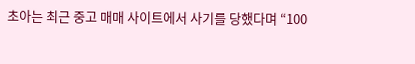초아는 최근 중고 매매 사이트에서 사기를 당했다며 “100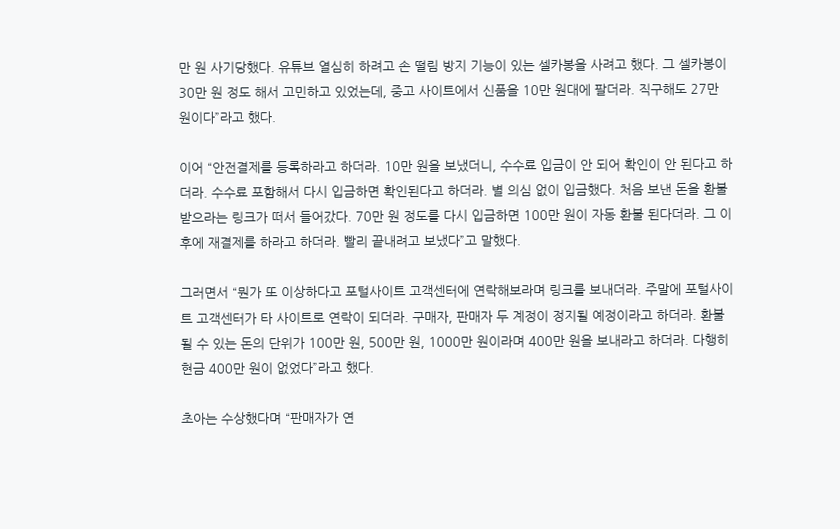만 원 사기당했다. 유튜브 열심히 하려고 손 떨림 방지 기능이 있는 셀카봉을 사려고 했다. 그 셀카봉이 30만 원 정도 해서 고민하고 있었는데, 중고 사이트에서 신품을 10만 원대에 팔더라. 직구해도 27만 원이다”라고 했다.

이어 “안전결제를 등록하라고 하더라. 10만 원을 보냈더니, 수수료 입금이 안 되어 확인이 안 된다고 하더라. 수수료 포함해서 다시 입금하면 확인된다고 하더라. 별 의심 없이 입금했다. 처음 보낸 돈을 환불 받으라는 링크가 떠서 들어갔다. 70만 원 정도를 다시 입금하면 100만 원이 자동 환불 된다더라. 그 이후에 재결제를 하라고 하더라. 빨리 끝내려고 보냈다”고 말했다.

그러면서 “뭔가 또 이상하다고 포털사이트 고객센터에 연락해보라며 링크를 보내더라. 주말에 포털사이트 고객센터가 타 사이트로 연락이 되더라. 구매자, 판매자 두 계정이 정지될 예정이라고 하더라. 환불 될 수 있는 돈의 단위가 100만 원, 500만 원, 1000만 원이라며 400만 원을 보내라고 하더라. 다행히 현금 400만 원이 없었다”라고 했다.

초아는 수상했다며 “판매자가 연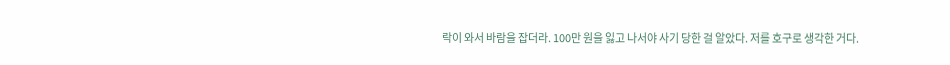락이 와서 바람을 잡더라. 100만 원을 잃고 나서야 사기 당한 걸 알았다. 저를 호구로 생각한 거다.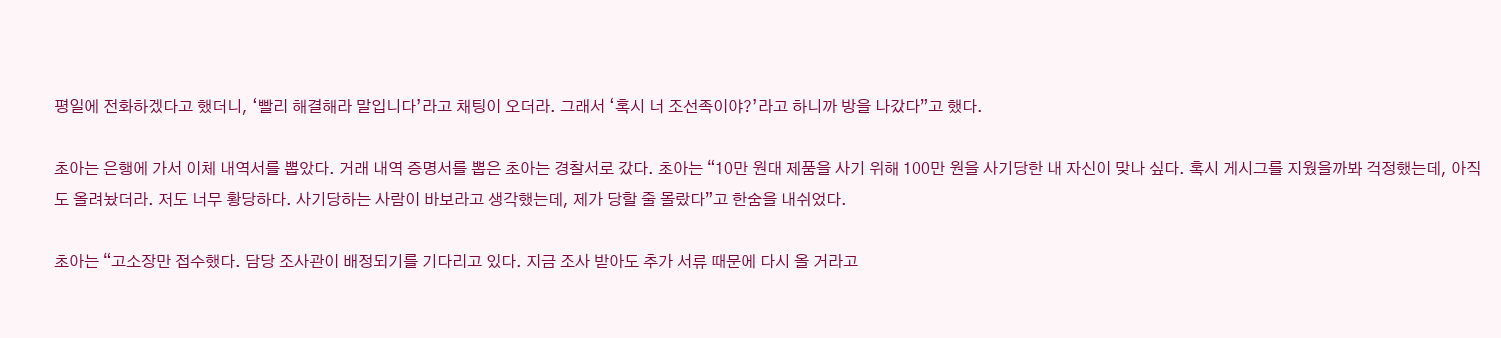평일에 전화하겠다고 했더니, ‘빨리 해결해라 말입니다’라고 채팅이 오더라. 그래서 ‘혹시 너 조선족이야?’라고 하니까 방을 나갔다”고 했다.

초아는 은행에 가서 이체 내역서를 뽑았다. 거래 내역 증명서를 뽑은 초아는 경찰서로 갔다. 초아는 “10만 원대 제품을 사기 위해 100만 원을 사기당한 내 자신이 맞나 싶다. 혹시 게시그를 지웠을까봐 걱정했는데, 아직도 올려놨더라. 저도 너무 황당하다. 사기당하는 사람이 바보라고 생각했는데, 제가 당할 줄 몰랐다”고 한숨을 내쉬었다.

초아는 “고소장만 접수했다. 담당 조사관이 배정되기를 기다리고 있다. 지금 조사 받아도 추가 서류 때문에 다시 올 거라고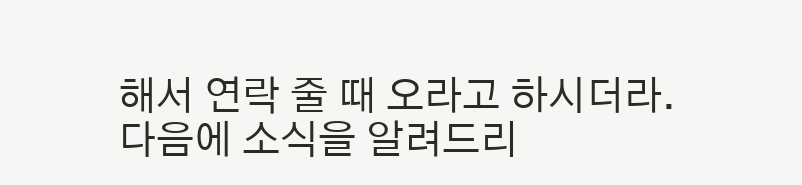해서 연락 줄 때 오라고 하시더라. 다음에 소식을 알려드리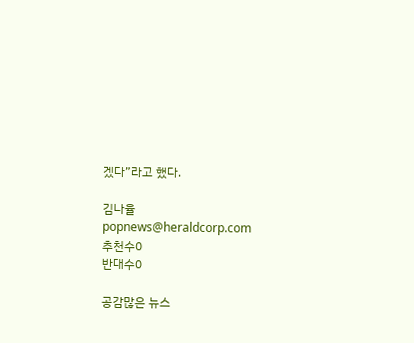겠다”라고 했다.

김나율 popnews@heraldcorp.com
추천수0
반대수0

공감많은 뉴스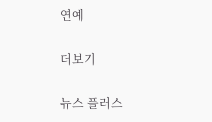연예

더보기

뉴스 플러스